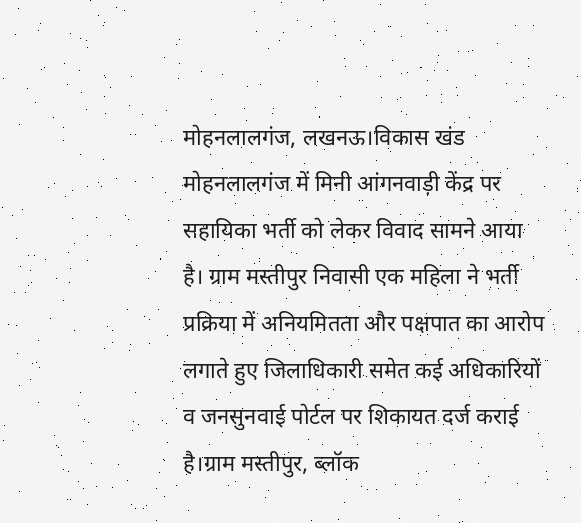मोहनलालगंज, लखनऊ।विकास खंड मोहनलालगंज में मिनी आंगनवाड़ी केंद्र पर सहायिका भर्ती को लेकर विवाद सामने आया है। ग्राम मस्तीपुर निवासी एक महिला ने भर्ती प्रक्रिया में अनियमितता और पक्षपात का आरोप लगाते हुए जिलाधिकारी समेत कई अधिकारियों व जनसुनवाई पोर्टल पर शिकायत दर्ज कराई है।ग्राम मस्तीपुर, ब्लॉक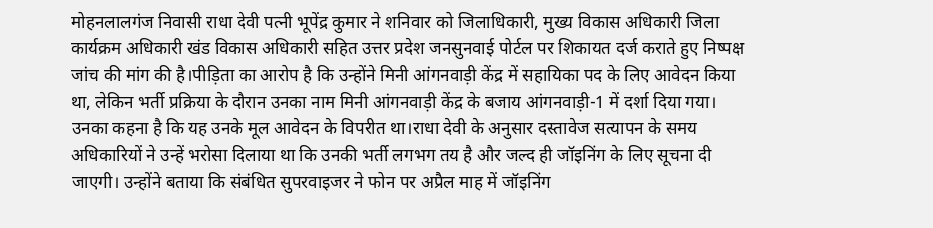मोहनलालगंज निवासी राधा देवी पत्नी भूपेंद्र कुमार ने शनिवार को जिलाधिकारी, मुख्य विकास अधिकारी जिला कार्यक्रम अधिकारी खंड विकास अधिकारी सहित उत्तर प्रदेश जनसुनवाई पोर्टल पर शिकायत दर्ज कराते हुए निष्पक्ष जांच की मांग की है।पीड़िता का आरोप है कि उन्होंने मिनी आंगनवाड़ी केंद्र में सहायिका पद के लिए आवेदन किया था, लेकिन भर्ती प्रक्रिया के दौरान उनका नाम मिनी आंगनवाड़ी केंद्र के बजाय आंगनवाड़ी-1 में दर्शा दिया गया। उनका कहना है कि यह उनके मूल आवेदन के विपरीत था।राधा देवी के अनुसार दस्तावेज सत्यापन के समय अधिकारियों ने उन्हें भरोसा दिलाया था कि उनकी भर्ती लगभग तय है और जल्द ही जॉइनिंग के लिए सूचना दी जाएगी। उन्होंने बताया कि संबंधित सुपरवाइजर ने फोन पर अप्रैल माह में जॉइनिंग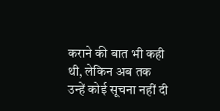कराने की बात भी कही थी, लेकिन अब तक उन्हें कोई सूचना नहीं दी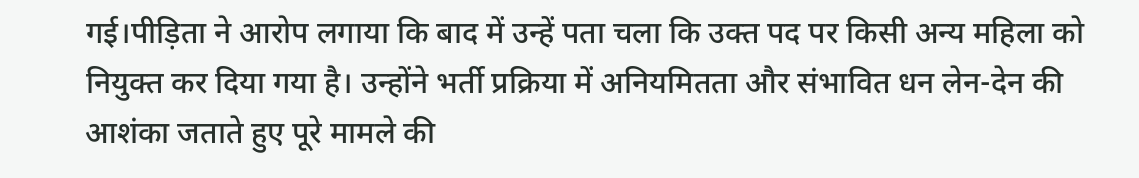गई।पीड़िता ने आरोप लगाया कि बाद में उन्हें पता चला कि उक्त पद पर किसी अन्य महिला को नियुक्त कर दिया गया है। उन्होंने भर्ती प्रक्रिया में अनियमितता और संभावित धन लेन-देन की आशंका जताते हुए पूरे मामले की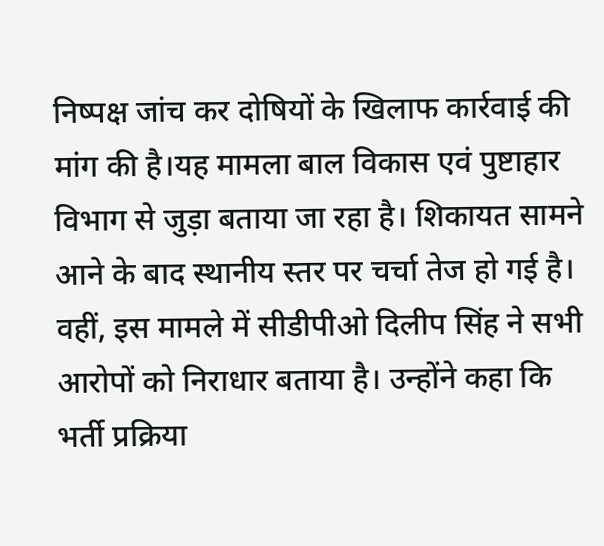निष्पक्ष जांच कर दोषियों के खिलाफ कार्रवाई की मांग की है।यह मामला बाल विकास एवं पुष्टाहार विभाग से जुड़ा बताया जा रहा है। शिकायत सामने आने के बाद स्थानीय स्तर पर चर्चा तेज हो गई है।
वहीं, इस मामले में सीडीपीओ दिलीप सिंह ने सभी आरोपों को निराधार बताया है। उन्होंने कहा कि भर्ती प्रक्रिया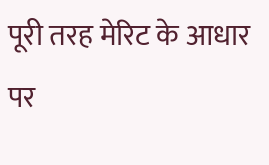पूरी तरह मेरिट के आधार पर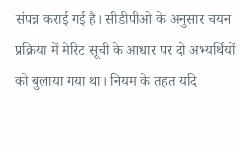संपन्न कराई गई है। सीडीपीओ के अनुसार चयन प्रक्रिया में मेरिट सूची के आधार पर दो अभ्यर्थियों को बुलाया गया था। नियम के तहत यदि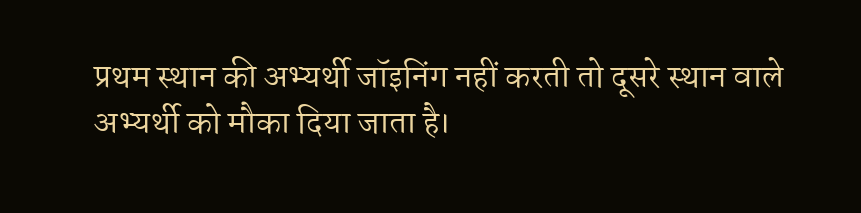प्रथम स्थान की अभ्यर्थी जॉइनिंग नहीं करती तो दूसरे स्थान वाले अभ्यर्थी को मौका दिया जाता है।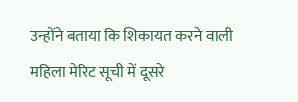उन्होंने बताया कि शिकायत करने वाली महिला मेरिट सूची में दूसरे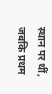स्थान पर थीं, जबकि प्रथम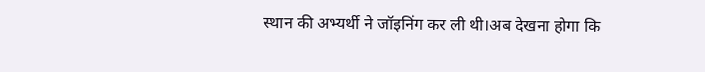स्थान की अभ्यर्थी ने जॉइनिंग कर ली थी।अब देखना होगा कि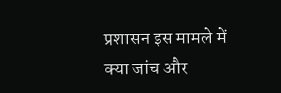प्रशासन इस मामले में क्या जांच और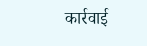कार्रवाई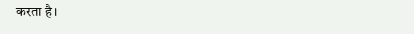करता है।